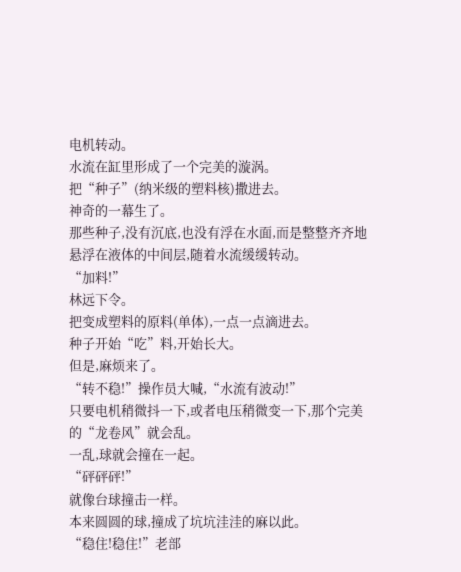电机转动。
水流在缸里形成了一个完美的漩涡。
把“种子”(纳米级的塑料核)撒进去。
神奇的一幕生了。
那些种子,没有沉底,也没有浮在水面,而是整整齐齐地悬浮在液体的中间层,随着水流缓缓转动。
“加料!”
林远下令。
把变成塑料的原料(单体),一点一点滴进去。
种子开始“吃”料,开始长大。
但是,麻烦来了。
“转不稳!”操作员大喊,“水流有波动!”
只要电机稍微抖一下,或者电压稍微变一下,那个完美的“龙卷风”就会乱。
一乱,球就会撞在一起。
“砰砰砰!”
就像台球撞击一样。
本来圆圆的球,撞成了坑坑洼洼的麻以此。
“稳住!稳住!”老部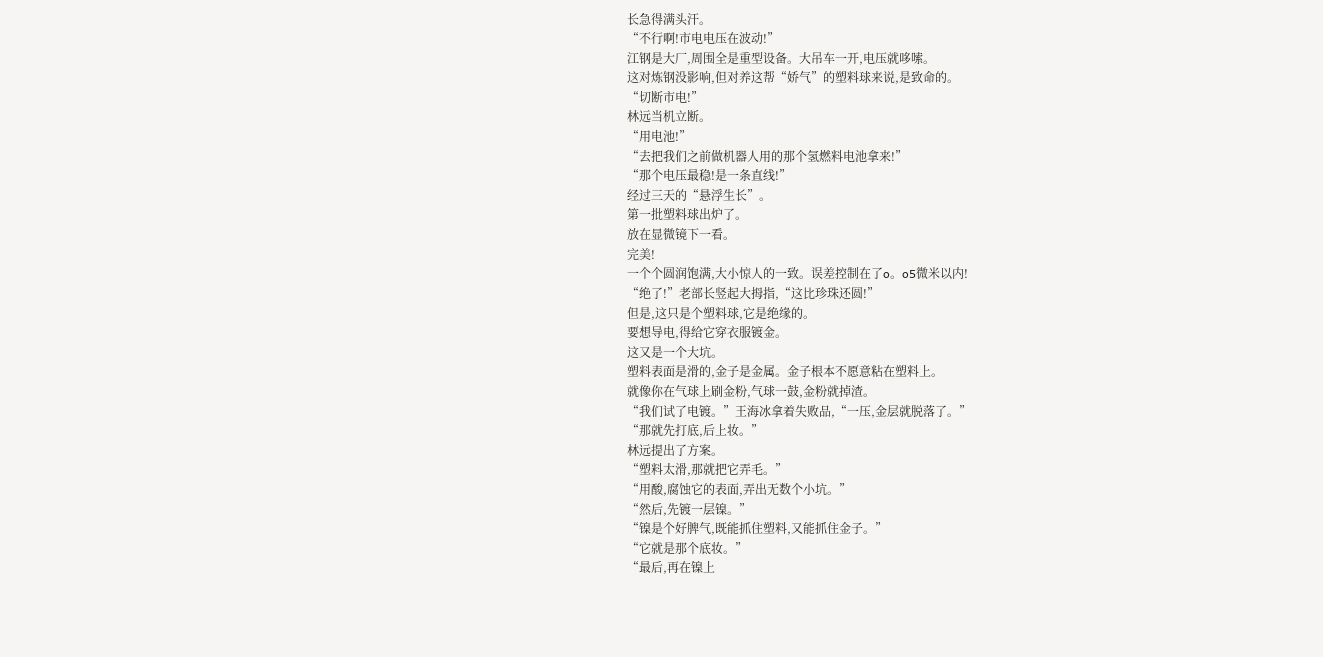长急得满头汗。
“不行啊!市电电压在波动!”
江钢是大厂,周围全是重型设备。大吊车一开,电压就哆嗦。
这对炼钢没影响,但对养这帮“娇气”的塑料球来说,是致命的。
“切断市电!”
林远当机立断。
“用电池!”
“去把我们之前做机器人用的那个氢燃料电池拿来!”
“那个电压最稳!是一条直线!”
经过三天的“悬浮生长”。
第一批塑料球出炉了。
放在显微镜下一看。
完美!
一个个圆润饱满,大小惊人的一致。误差控制在了o。o5微米以内!
“绝了!”老部长竖起大拇指,“这比珍珠还圆!”
但是,这只是个塑料球,它是绝缘的。
要想导电,得给它穿衣服镀金。
这又是一个大坑。
塑料表面是滑的,金子是金属。金子根本不愿意粘在塑料上。
就像你在气球上刷金粉,气球一鼓,金粉就掉渣。
“我们试了电镀。”王海冰拿着失败品,“一压,金层就脱落了。”
“那就先打底,后上妆。”
林远提出了方案。
“塑料太滑,那就把它弄毛。”
“用酸,腐蚀它的表面,弄出无数个小坑。”
“然后,先镀一层镍。”
“镍是个好脾气,既能抓住塑料,又能抓住金子。”
“它就是那个底妆。”
“最后,再在镍上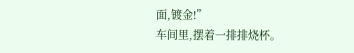面,镀金!”
车间里,摆着一排排烧杯。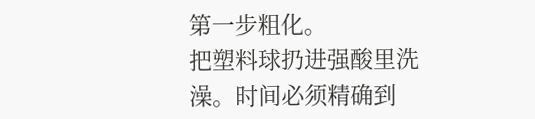第一步粗化。
把塑料球扔进强酸里洗澡。时间必须精确到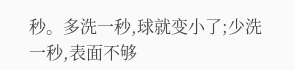秒。多洗一秒,球就变小了;少洗一秒,表面不够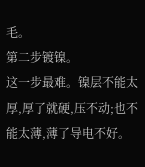毛。
第二步镀镍。
这一步最难。镍层不能太厚,厚了就硬,压不动;也不能太薄,薄了导电不好。